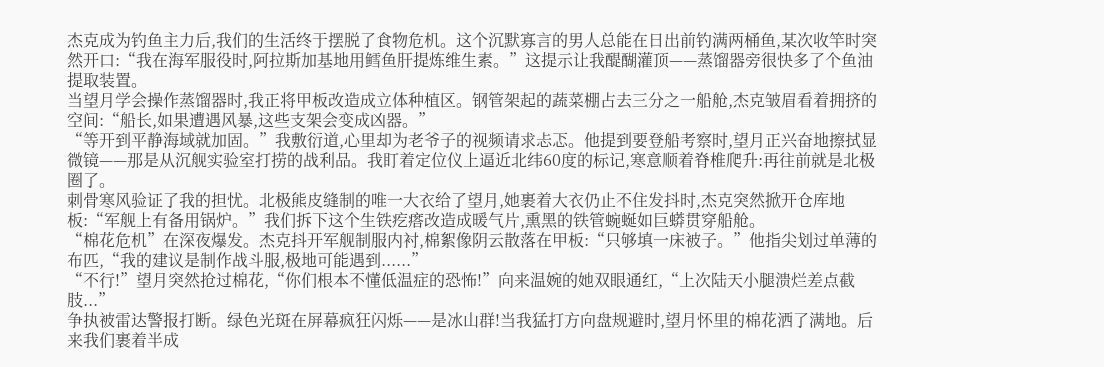杰克成为钓鱼主力后,我们的生活终于摆脱了食物危机。这个沉默寡言的男人总能在日出前钓满两桶鱼,某次收竿时突然开口:“我在海军服役时,阿拉斯加基地用鳕鱼肝提炼维生素。”这提示让我醍醐灌顶——蒸馏器旁很快多了个鱼油提取装置。
当望月学会操作蒸馏器时,我正将甲板改造成立体种植区。钢管架起的蔬菜棚占去三分之一船舱,杰克皱眉看着拥挤的空间:“船长,如果遭遇风暴,这些支架会变成凶器。”
“等开到平静海域就加固。”我敷衍道,心里却为老爷子的视频请求忐忑。他提到要登船考察时,望月正兴奋地擦拭显微镜——那是从沉舰实验室打捞的战利品。我盯着定位仪上逼近北纬60度的标记,寒意顺着脊椎爬升:再往前就是北极圈了。
刺骨寒风验证了我的担忧。北极熊皮缝制的唯一大衣给了望月,她裹着大衣仍止不住发抖时,杰克突然掀开仓库地板:“军舰上有备用锅炉。”我们拆下这个生铁疙瘩改造成暖气片,熏黑的铁管蜿蜒如巨蟒贯穿船舱。
“棉花危机”在深夜爆发。杰克抖开军舰制服内衬,棉絮像阴云散落在甲板:“只够填一床被子。”他指尖划过单薄的布匹,“我的建议是制作战斗服,极地可能遇到......”
“不行!”望月突然抢过棉花,“你们根本不懂低温症的恐怖!”向来温婉的她双眼通红,“上次陆天小腿溃烂差点截肢...”
争执被雷达警报打断。绿色光斑在屏幕疯狂闪烁——是冰山群!当我猛打方向盘规避时,望月怀里的棉花洒了满地。后来我们裹着半成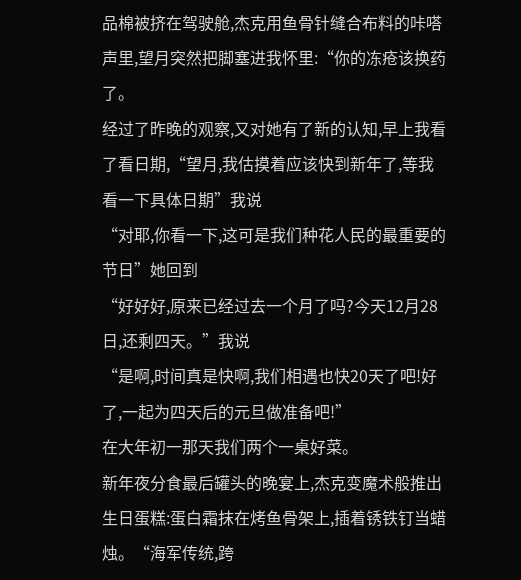品棉被挤在驾驶舱,杰克用鱼骨针缝合布料的咔嗒声里,望月突然把脚塞进我怀里:“你的冻疮该换药了。
经过了昨晚的观察,又对她有了新的认知,早上我看了看日期,“望月,我估摸着应该快到新年了,等我看一下具体日期”我说
“对耶,你看一下,这可是我们种花人民的最重要的节日”她回到
“好好好,原来已经过去一个月了吗?今天12月28日,还剩四天。”我说
“是啊,时间真是快啊,我们相遇也快20天了吧!好了,一起为四天后的元旦做准备吧!”
在大年初一那天我们两个一桌好菜。
新年夜分食最后罐头的晚宴上,杰克变魔术般推出生日蛋糕:蛋白霜抹在烤鱼骨架上,插着锈铁钉当蜡烛。“海军传统,跨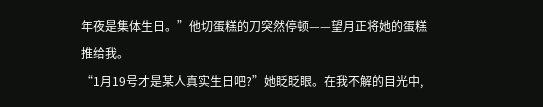年夜是集体生日。”他切蛋糕的刀突然停顿——望月正将她的蛋糕推给我。
“1月19号才是某人真实生日吧?”她眨眨眼。在我不解的目光中,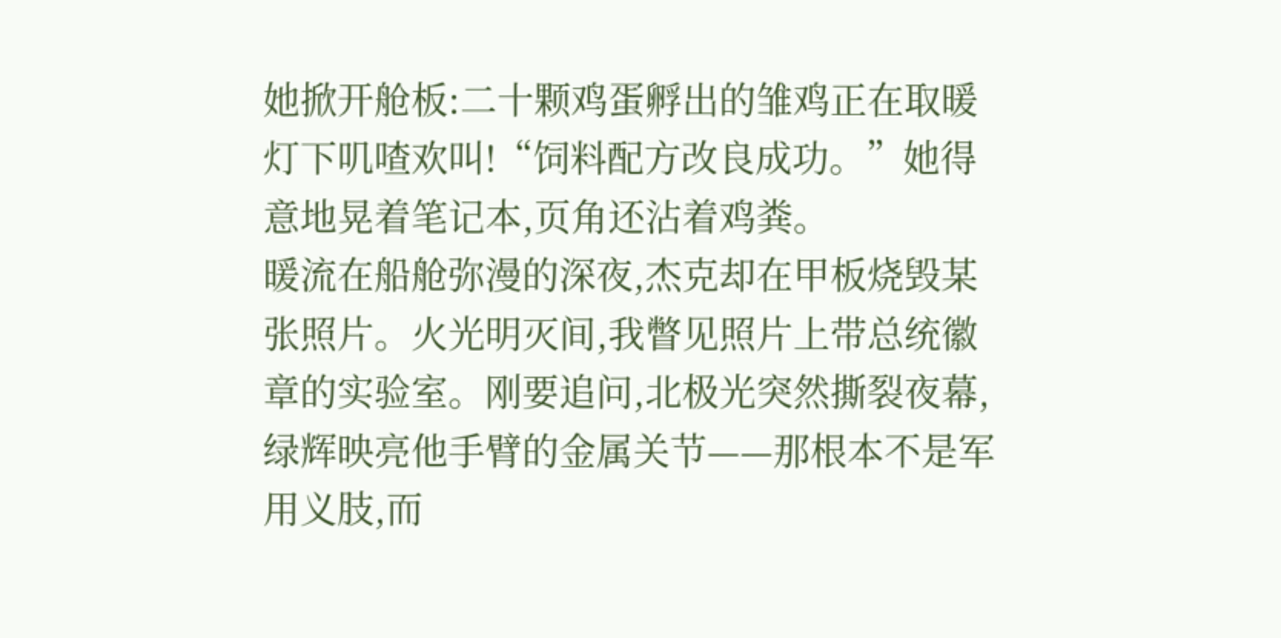她掀开舱板:二十颗鸡蛋孵出的雏鸡正在取暖灯下叽喳欢叫!“饲料配方改良成功。”她得意地晃着笔记本,页角还沾着鸡粪。
暖流在船舱弥漫的深夜,杰克却在甲板烧毁某张照片。火光明灭间,我瞥见照片上带总统徽章的实验室。刚要追问,北极光突然撕裂夜幕,绿辉映亮他手臂的金属关节——那根本不是军用义肢,而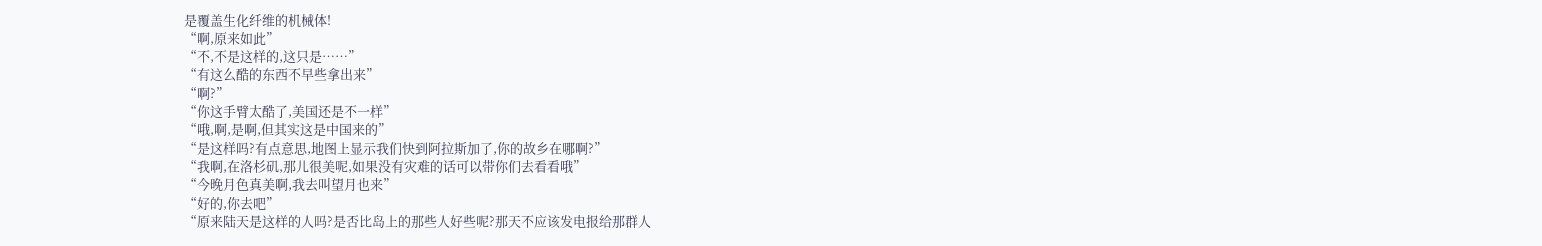是覆盖生化纤维的机械体!
“啊,原来如此”
“不,不是这样的,这只是……”
“有这么酷的东西不早些拿出来”
“啊?”
“你这手臂太酷了,美国还是不一样”
“哦,啊,是啊,但其实这是中国来的”
“是这样吗?有点意思,地图上显示我们快到阿拉斯加了,你的故乡在哪啊?”
“我啊,在洛杉矶,那儿很美呢,如果没有灾难的话可以带你们去看看哦”
“今晚月色真美啊,我去叫望月也来”
“好的,你去吧”
“原来陆天是这样的人吗?是否比岛上的那些人好些呢?那天不应该发电报给那群人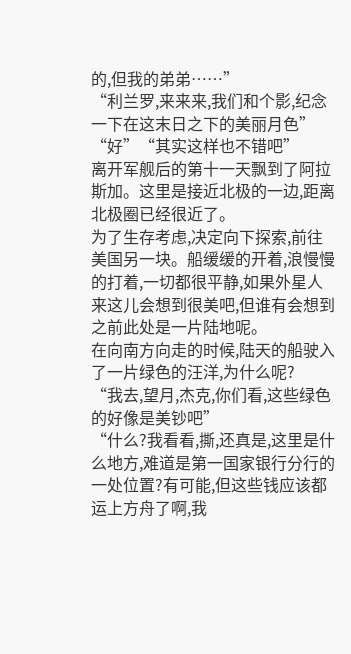的,但我的弟弟……”
“利兰罗,来来来,我们和个影,纪念一下在这末日之下的美丽月色”
“好”“其实这样也不错吧”
离开军舰后的第十一天飘到了阿拉斯加。这里是接近北极的一边,距离北极圈已经很近了。
为了生存考虑,决定向下探索,前往美国另一块。船缓缓的开着,浪慢慢的打着,一切都很平静,如果外星人来这儿会想到很美吧,但谁有会想到之前此处是一片陆地呢。
在向南方向走的时候,陆天的船驶入了一片绿色的汪洋,为什么呢?
“我去,望月,杰克,你们看,这些绿色的好像是美钞吧”
“什么?我看看,撕,还真是,这里是什么地方,难道是第一国家银行分行的一处位置?有可能,但这些钱应该都运上方舟了啊,我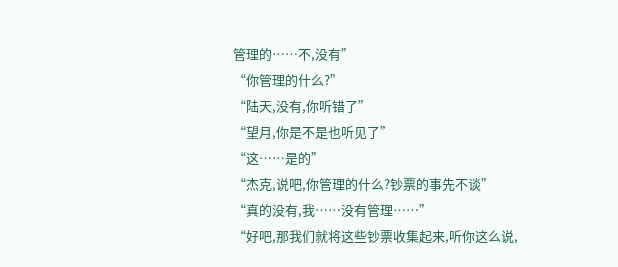管理的……不,没有”
“你管理的什么?”
“陆天,没有,你听错了”
“望月,你是不是也听见了”
“这……是的”
“杰克,说吧,你管理的什么?钞票的事先不谈”
“真的没有,我……没有管理……”
“好吧,那我们就将这些钞票收集起来,听你这么说,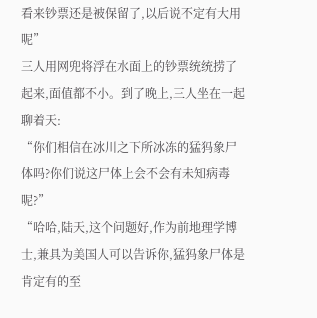看来钞票还是被保留了,以后说不定有大用呢”
三人用网兜将浮在水面上的钞票统统捞了起来,面值都不小。到了晚上,三人坐在一起聊着天:
“你们相信在冰川之下所冰冻的猛犸象尸体吗?你们说这尸体上会不会有未知病毒呢?”
“哈哈,陆天,这个问题好,作为前地理学博士,兼具为美国人可以告诉你,猛犸象尸体是肯定有的至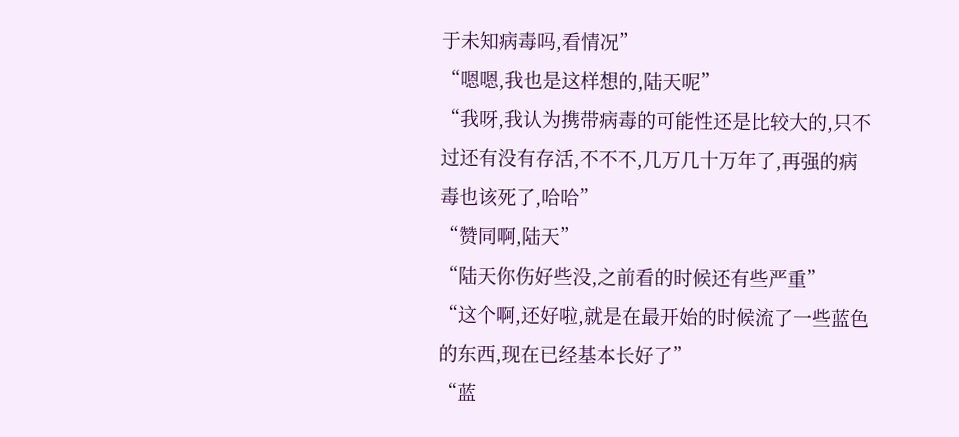于未知病毒吗,看情况”
“嗯嗯,我也是这样想的,陆天呢”
“我呀,我认为携带病毒的可能性还是比较大的,只不过还有没有存活,不不不,几万几十万年了,再强的病毒也该死了,哈哈”
“赞同啊,陆天”
“陆天你伤好些没,之前看的时候还有些严重”
“这个啊,还好啦,就是在最开始的时候流了一些蓝色的东西,现在已经基本长好了”
“蓝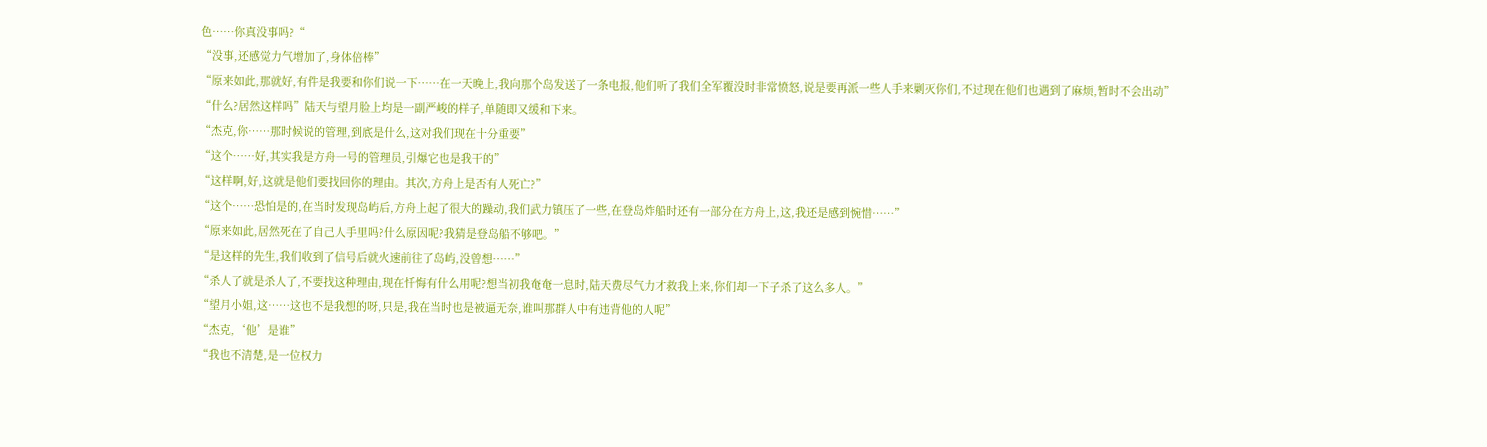色……你真没事吗?“
“没事,还感觉力气增加了,身体倍棒”
“原来如此,那就好,有件是我要和你们说一下……在一天晚上,我向那个岛发送了一条电报,他们听了我们全军覆没时非常愤怒,说是要再派一些人手来剿灭你们,不过现在他们也遇到了麻烦,暂时不会出动”
“什么?居然这样吗”陆天与望月脸上均是一副严峻的样子,单随即又缓和下来。
“杰克,你……那时候说的管理,到底是什么,这对我们现在十分重要”
“这个……好,其实我是方舟一号的管理员,引爆它也是我干的”
“这样啊,好,这就是他们要找回你的理由。其次,方舟上是否有人死亡?”
“这个……恐怕是的,在当时发现岛屿后,方舟上起了很大的躁动,我们武力镇压了一些,在登岛炸船时还有一部分在方舟上,这,我还是感到惋惜……”
“原来如此,居然死在了自己人手里吗?什么原因呢?我猜是登岛船不够吧。”
“是这样的先生,我们收到了信号后就火速前往了岛屿,没曾想……”
“杀人了就是杀人了,不要找这种理由,现在忏悔有什么用呢?想当初我奄奄一息时,陆天费尽气力才救我上来,你们却一下子杀了这么多人。”
“望月小姐,这……这也不是我想的呀,只是,我在当时也是被逼无奈,谁叫那群人中有违背他的人呢”
“杰克,‘他’是谁”
“我也不清楚,是一位权力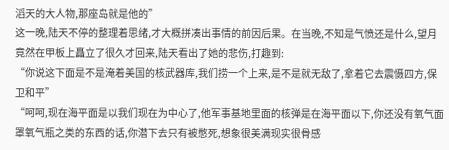滔天的大人物,那座岛就是他的”
这一晚,陆天不停的整理着思绪,才大概拼凑出事情的前因后果。在当晚,不知是气愤还是什么,望月竟然在甲板上矗立了很久才回来,陆天看出了她的悲伤,打趣到:
“你说这下面是不是淹着美国的核武器库,我们捞一个上来,是不是就无敌了,拿着它去震慑四方,保卫和平”
“呵呵,现在海平面是以我们现在为中心了,他军事基地里面的核弹是在海平面以下,你还没有氧气面罩氧气瓶之类的东西的话,你潜下去只有被憋死,想象很美满现实很骨感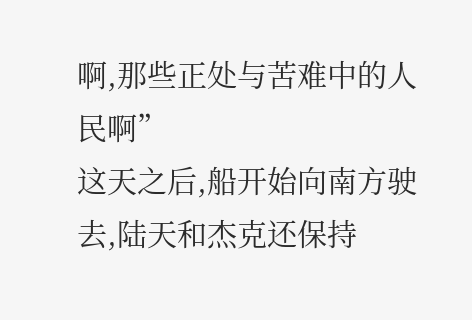啊,那些正处与苦难中的人民啊”
这天之后,船开始向南方驶去,陆天和杰克还保持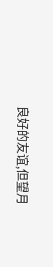良好的友谊,但望月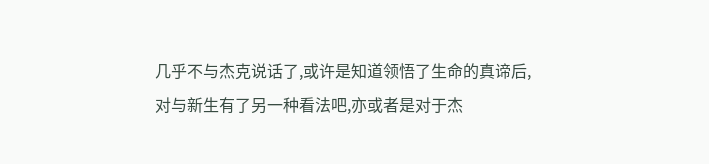几乎不与杰克说话了,或许是知道领悟了生命的真谛后,对与新生有了另一种看法吧,亦或者是对于杰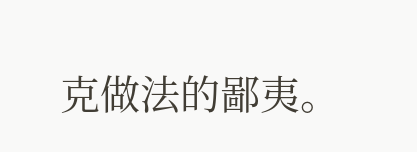克做法的鄙夷。